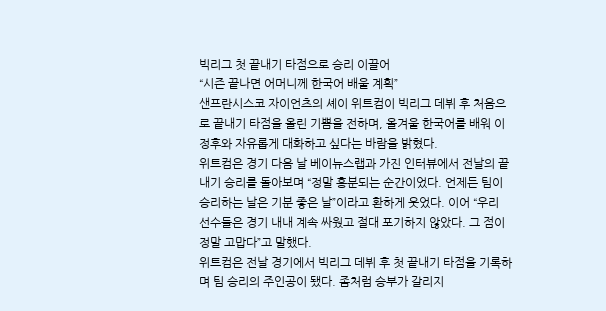빅리그 첫 끝내기 타점으로 승리 이끌어
“시즌 끝나면 어머니께 한국어 배울 계획”
샌프란시스코 자이언츠의 셰이 위트컴이 빅리그 데뷔 후 처음으로 끝내기 타점을 올린 기쁨을 전하며, 올겨울 한국어를 배워 이정후와 자유롭게 대화하고 싶다는 바람을 밝혔다.
위트컴은 경기 다음 날 베이뉴스랩과 가진 인터뷰에서 전날의 끝내기 승리를 돌아보며 “정말 흥분되는 순간이었다. 언제든 팀이 승리하는 날은 기분 좋은 날”이라고 환하게 웃었다. 이어 “우리 선수들은 경기 내내 계속 싸웠고 절대 포기하지 않았다. 그 점이 정말 고맙다”고 말했다.
위트컴은 전날 경기에서 빅리그 데뷔 후 첫 끝내기 타점을 기록하며 팀 승리의 주인공이 됐다. 좀처럼 승부가 갈리지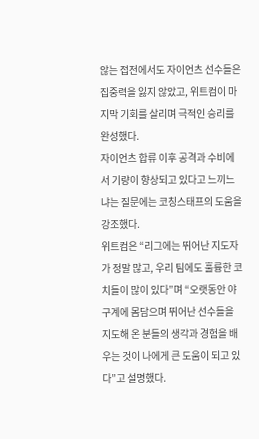않는 접전에서도 자이언츠 선수들은 집중력을 잃지 않았고, 위트컴이 마지막 기회를 살리며 극적인 승리를 완성했다.
자이언츠 합류 이후 공격과 수비에서 기량이 향상되고 있다고 느끼느냐는 질문에는 코칭스태프의 도움을 강조했다.
위트컴은 “리그에는 뛰어난 지도자가 정말 많고, 우리 팀에도 훌륭한 코치들이 많이 있다”며 “오랫동안 야구계에 몸담으며 뛰어난 선수들을 지도해 온 분들의 생각과 경험을 배우는 것이 나에게 큰 도움이 되고 있다”고 설명했다.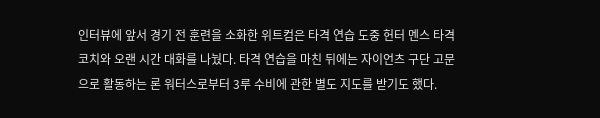인터뷰에 앞서 경기 전 훈련을 소화한 위트컴은 타격 연습 도중 헌터 멘스 타격코치와 오랜 시간 대화를 나눴다. 타격 연습을 마친 뒤에는 자이언츠 구단 고문으로 활동하는 론 워터스로부터 3루 수비에 관한 별도 지도를 받기도 했다.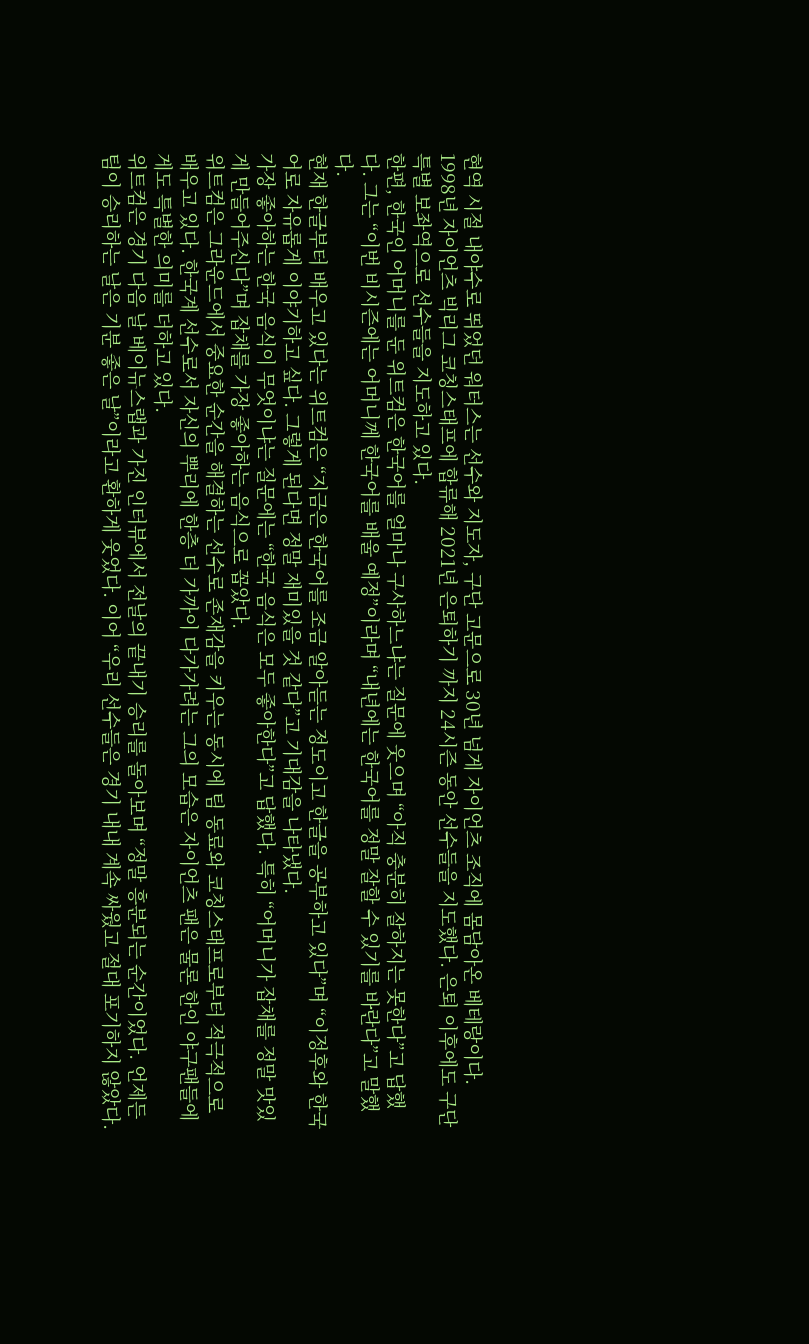현역 시절 내야수로 뛰었던 워터스는 선수와 지도자, 구단 고문으로 30년 넘게 자이언츠 조직에 몸담아온 베테랑이다. 1998년 자이언츠 빅리그 코칭스태프에 합류해 2021년 은퇴하기 까지 24시즌 동안 선수들을 지도했다. 은퇴 이후에도 구단 특별 보좌역으로 선수들을 지도하고 있다.
한편, 한국인 어머니를 둔 위트컴은 한국어를 얼마나 구사하느냐는 질문에 웃으며 “아직 충분히 잘하지는 못한다”고 답했다. 그는 “이번 비시즌에는 어머니께 한국어를 배울 예정”이라며 “내년에는 한국어를 정말 잘할 수 있기를 바란다”고 말했다.
현재 한글부터 배우고 있다는 위트컴은 “지금은 한국어를 조금 알아듣는 정도이고 한글을 공부하고 있다”며 “이정후와 한국어로 자유롭게 이야기하고 싶다. 그렇게 된다면 정말 재미있을 것 같다”고 기대감을 나타냈다.
가장 좋아하는 한국 음식이 무엇이냐는 질문에는 “한국 음식은 모두 좋아한다”고 답했다. 특히 “어머니가 잡채를 정말 맛있게 만들어주신다”며 잡채를 가장 좋아하는 음식으로 꼽았다.
위트컴은 그라운드에서 중요한 순간을 해결하는 선수로 존재감을 키우는 동시에 팀 동료와 코칭스태프로부터 적극적으로 배우고 있다. 한국계 선수로서 자신의 뿌리에 한층 더 가까이 다가가려는 그의 모습은 자이언츠 팬은 물론 한인 야구팬들에게도 특별한 의미를 더하고 있다.
위트컴은 경기 다음 날 베이뉴스랩과 가진 인터뷰에서 전날의 끝내기 승리를 돌아보며 “정말 흥분되는 순간이었다. 언제든 팀이 승리하는 날은 기분 좋은 날”이라고 환하게 웃었다. 이어 “우리 선수들은 경기 내내 계속 싸웠고 절대 포기하지 않았다.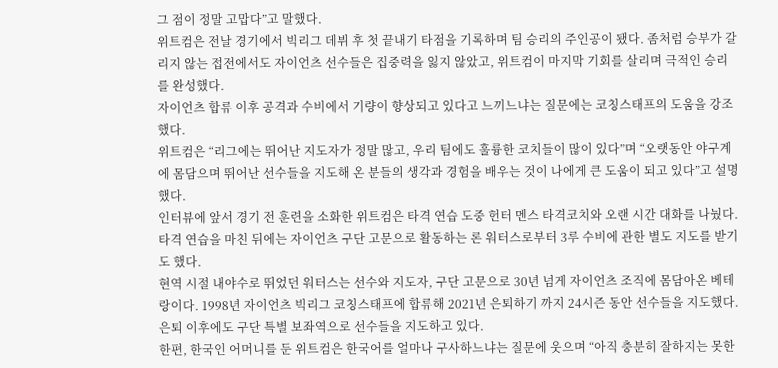그 점이 정말 고맙다”고 말했다.
위트컴은 전날 경기에서 빅리그 데뷔 후 첫 끝내기 타점을 기록하며 팀 승리의 주인공이 됐다. 좀처럼 승부가 갈리지 않는 접전에서도 자이언츠 선수들은 집중력을 잃지 않았고, 위트컴이 마지막 기회를 살리며 극적인 승리를 완성했다.
자이언츠 합류 이후 공격과 수비에서 기량이 향상되고 있다고 느끼느냐는 질문에는 코칭스태프의 도움을 강조했다.
위트컴은 “리그에는 뛰어난 지도자가 정말 많고, 우리 팀에도 훌륭한 코치들이 많이 있다”며 “오랫동안 야구계에 몸담으며 뛰어난 선수들을 지도해 온 분들의 생각과 경험을 배우는 것이 나에게 큰 도움이 되고 있다”고 설명했다.
인터뷰에 앞서 경기 전 훈련을 소화한 위트컴은 타격 연습 도중 헌터 멘스 타격코치와 오랜 시간 대화를 나눴다. 타격 연습을 마친 뒤에는 자이언츠 구단 고문으로 활동하는 론 워터스로부터 3루 수비에 관한 별도 지도를 받기도 했다.
현역 시절 내야수로 뛰었던 워터스는 선수와 지도자, 구단 고문으로 30년 넘게 자이언츠 조직에 몸담아온 베테랑이다. 1998년 자이언츠 빅리그 코칭스태프에 합류해 2021년 은퇴하기 까지 24시즌 동안 선수들을 지도했다. 은퇴 이후에도 구단 특별 보좌역으로 선수들을 지도하고 있다.
한편, 한국인 어머니를 둔 위트컴은 한국어를 얼마나 구사하느냐는 질문에 웃으며 “아직 충분히 잘하지는 못한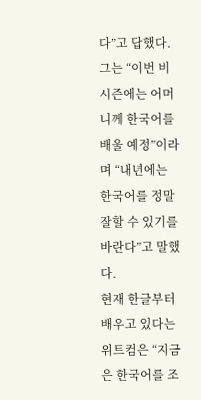다”고 답했다. 그는 “이번 비시즌에는 어머니께 한국어를 배울 예정”이라며 “내년에는 한국어를 정말 잘할 수 있기를 바란다”고 말했다.
현재 한글부터 배우고 있다는 위트컴은 “지금은 한국어를 조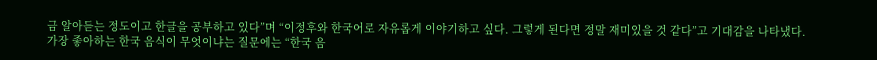금 알아듣는 정도이고 한글을 공부하고 있다”며 “이정후와 한국어로 자유롭게 이야기하고 싶다. 그렇게 된다면 정말 재미있을 것 같다”고 기대감을 나타냈다.
가장 좋아하는 한국 음식이 무엇이냐는 질문에는 “한국 음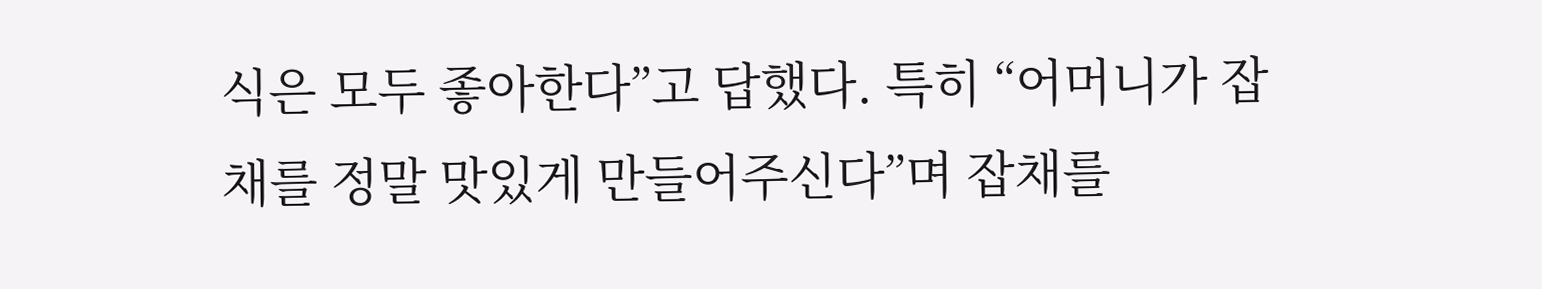식은 모두 좋아한다”고 답했다. 특히 “어머니가 잡채를 정말 맛있게 만들어주신다”며 잡채를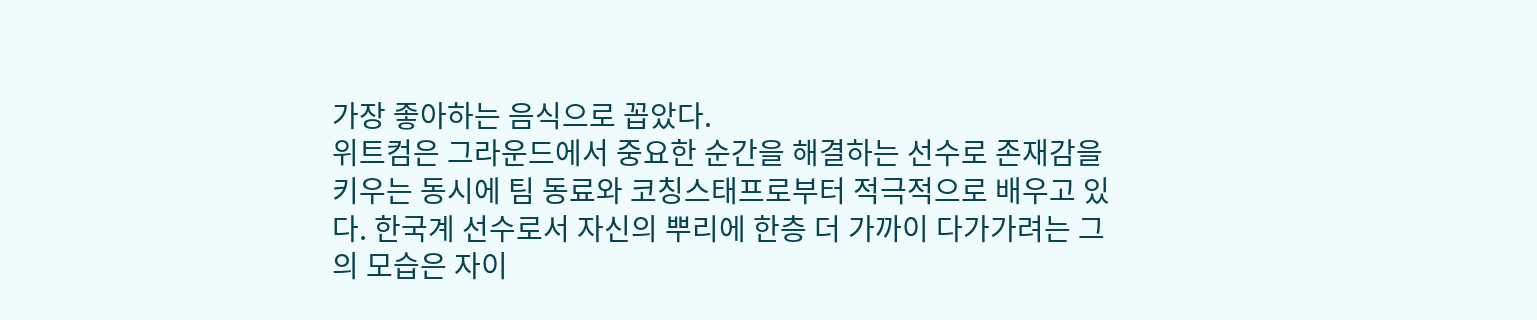가장 좋아하는 음식으로 꼽았다.
위트컴은 그라운드에서 중요한 순간을 해결하는 선수로 존재감을 키우는 동시에 팀 동료와 코칭스태프로부터 적극적으로 배우고 있다. 한국계 선수로서 자신의 뿌리에 한층 더 가까이 다가가려는 그의 모습은 자이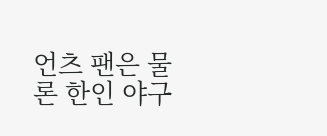언츠 팬은 물론 한인 야구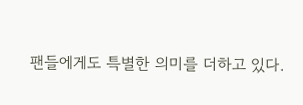팬들에게도 특별한 의미를 더하고 있다.